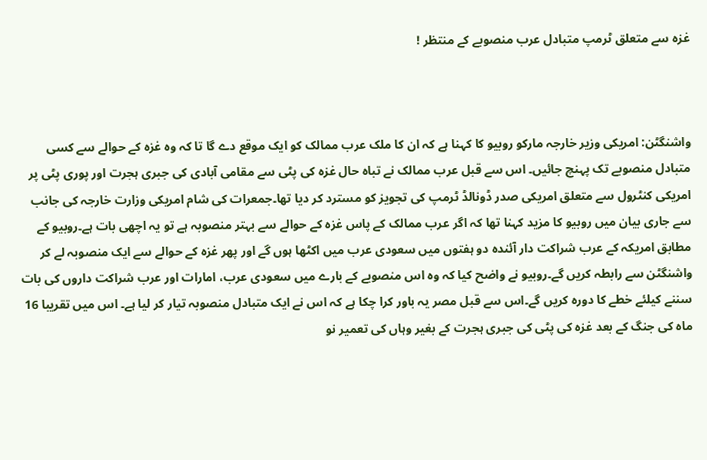غزہ سے متعلق ٹرمپ متبادل عرب منصوبے کے منتظر !



واشنگٹن: امریکی وزیر خارجہ مارکو روبیو کا کہنا ہے کہ ان کا ملک عرب ممالک کو ایک موقع دے گا تا کہ وہ غزہ کے حوالے سے کسی متبادل منصوبے تک پہنچ جائیں۔ اس سے قبل عرب ممالک نے تباہ حال غزہ کی پٹی سے مقامی آبادی کی جبری ہجرت اور پوری پٹی پر امریکی کنٹرول سے متعلق امریکی صدر ڈونالڈ ٹرمپ کی تجویز کو مسترد کر دیا تھا۔جمعرات کی شام امریکی وزارت خارجہ کی جانب سے جاری بیان میں روبیو کا مزید کہنا تھا کہ اگر عرب ممالک کے پاس غزہ کے حوالے سے بہتر منصوبہ ہے تو یہ اچھی بات ہے۔روبیو کے مطابق امریکہ کے عرب شراکت دار آئندہ دو ہفتوں میں سعودی عرب میں اکٹھا ہوں گے اور پھر غزہ کے حوالے سے ایک منصوبہ لے کر واشنگٹن سے رابطہ کریں گے۔روبیو نے واضح کیا کہ وہ اس منصوبے کے بارے میں سعودی عرب، امارات اور عرب شراکت داروں کی بات سننے کیلئے خطے کا دورہ کریں گے۔اس سے قبل مصر یہ باور کرا چکا ہے کہ اس نے ایک متبادل منصوبہ تیار کر لیا ہے۔ اس میں تقریبا 16 ماہ کی جنگ کے بعد غزہ کی پٹی کی جبری ہجرت کے بغیر وہاں کی تعمیر نو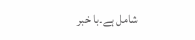شامل ہے۔با خبر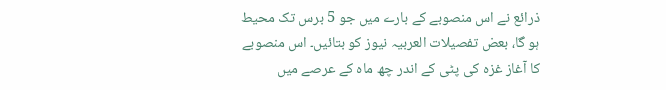ذرائع نے اس منصوبے کے بارے میں جو 5 برس تک محیط ہو گا، بعض تفصیلات العربیہ نیوز کو بتائیں۔ اس منصوبے کا آغاز غزہ کی پٹی کے اندر چھ ماہ کے عرصے میں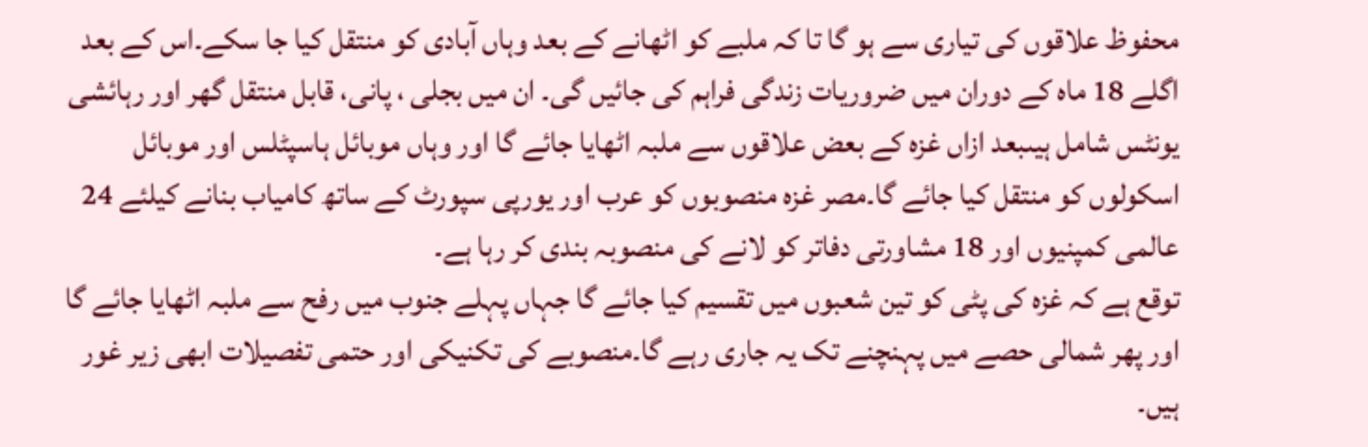محفوظ علاقوں کی تیاری سے ہو گا تا کہ ملبے کو اٹھانے کے بعد وہاں آبادی کو منتقل کیا جا سکے۔اس کے بعد اگلے 18 ماہ کے دوران میں ضروریات زندگی فراہم کی جائیں گی۔ ان میں بجلی ، پانی، قابل منتقل گھر اور رہائشی یونٹس شامل ہیںبعد ازاں غزہ کے بعض علاقوں سے ملبہ اٹھایا جائے گا اور وہاں موبائل ہاسپٹلس اور موبائل اسکولوں کو منتقل کیا جائے گا۔مصر غزہ منصوبوں کو عرب اور یورپی سپورٹ کے ساتھ کامیاب بنانے کیلئے 24 عالمی کمپنیوں اور 18 مشاورتی دفاتر کو لانے کی منصوبہ بندی کر رہا ہے۔
توقع ہے کہ غزہ کی پٹی کو تین شعبوں میں تقسیم کیا جائے گا جہاں پہلے جنوب میں رفح سے ملبہ اٹھایا جائے گا اور پھر شمالی حصے میں پہنچنے تک یہ جاری رہے گا۔منصوبے کی تکنیکی اور حتمی تفصیلات ابھی زیر غور ہیں۔